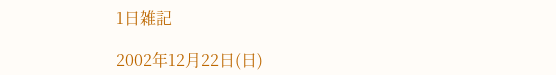1日雑記

2002年12月22日(日)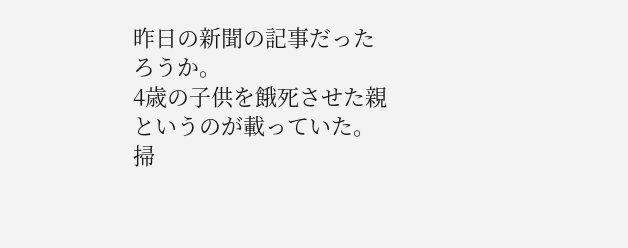昨日の新聞の記事だったろうか。
4歳の子供を餓死させた親というのが載っていた。
掃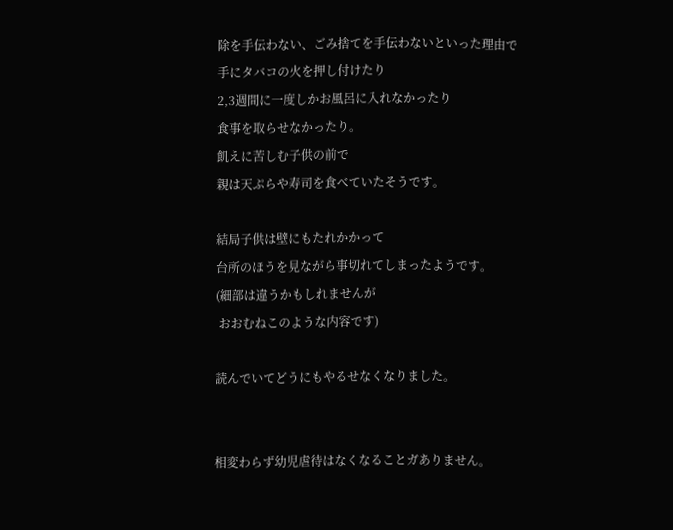除を手伝わない、ごみ捨てを手伝わないといった理由で
手にタバコの火を押し付けたり
2,3週間に一度しかお風呂に入れなかったり
食事を取らせなかったり。
飢えに苦しむ子供の前で
親は天ぷらや寿司を食べていたそうです。

結局子供は壁にもたれかかって
台所のほうを見ながら事切れてしまったようです。
(細部は違うかもしれませんが
 おおむねこのような内容です)

読んでいてどうにもやるせなくなりました。


相変わらず幼児虐待はなくなることガありません。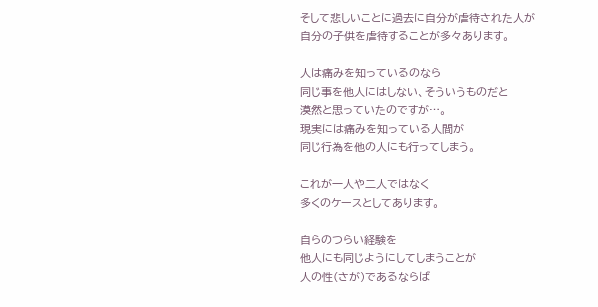そして悲しいことに過去に自分が虐待された人が
自分の子供を虐待することが多々あります。

人は痛みを知っているのなら
同じ事を他人にはしない、そういうものだと
漠然と思っていたのですが…。
現実には痛みを知っている人間が
同じ行為を他の人にも行ってしまう。

これが一人や二人ではなく
多くのケースとしてあります。

自らのつらい経験を
他人にも同じようにしてしまうことが
人の性(さが)であるならば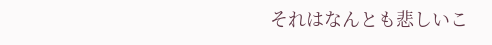それはなんとも悲しいこ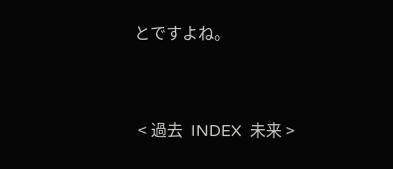とですよね。


 < 過去  INDEX  未来 >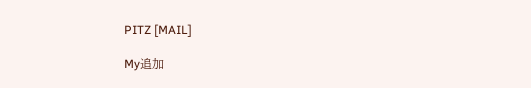PITZ [MAIL]

My追加